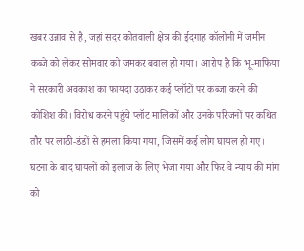खबर उन्नाव से है, जहां सदर कोतवाली क्षेत्र की ईदगाह कॉलोनी में जमीन कब्जे को लेकर सोमवार को जमकर बवाल हो गया। आरोप है कि भू-माफिया ने सरकारी अवकाश का फायदा उठाकर कई प्लॉटों पर कब्जा करने की कोशिश की। विरोध करने पहुंचे प्लॉट मालिकों और उनके परिजनों पर कथित तौर पर लाठी-डंडों से हमला किया गया, जिसमें कई लोग घायल हो गए। घटना के बाद घायलों को इलाज के लिए भेजा गया और फिर वे न्याय की मांग को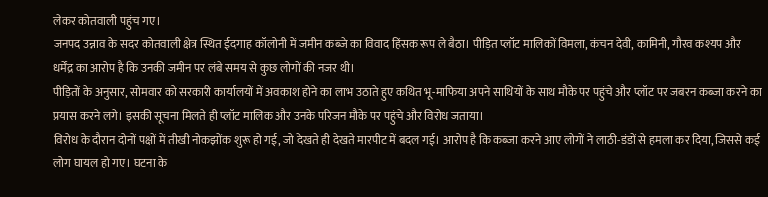लेकर कोतवाली पहुंच गए।
जनपद उन्नाव के सदर कोतवाली क्षेत्र स्थित ईदगाह कॉलोनी में जमीन कब्जे का विवाद हिंसक रूप ले बैठा। पीड़ित प्लॉट मालिकों विमला, कंचन देवी, कामिनी, गौरव कश्यप और धर्मेंद्र का आरोप है कि उनकी जमीन पर लंबे समय से कुछ लोगों की नजर थी।
पीड़ितों के अनुसार, सोमवार को सरकारी कार्यालयों में अवकाश होने का लाभ उठाते हुए कथित भू-माफिया अपने साथियों के साथ मौके पर पहुंचे और प्लॉट पर जबरन कब्जा करने का प्रयास करने लगे। इसकी सूचना मिलते ही प्लॉट मालिक और उनके परिजन मौके पर पहुंचे और विरोध जताया।
विरोध के दौरान दोनों पक्षों में तीखी नोकझोंक शुरू हो गई, जो देखते ही देखते मारपीट में बदल गई। आरोप है कि कब्जा करने आए लोगों ने लाठी-डंडों से हमला कर दिया, जिससे कई लोग घायल हो गए। घटना के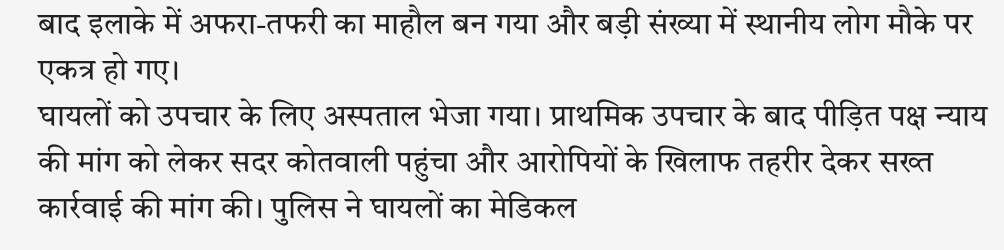बाद इलाके में अफरा-तफरी का माहौल बन गया और बड़ी संख्या में स्थानीय लोग मौके पर एकत्र हो गए।
घायलों को उपचार के लिए अस्पताल भेजा गया। प्राथमिक उपचार के बाद पीड़ित पक्ष न्याय की मांग को लेकर सदर कोतवाली पहुंचा और आरोपियों के खिलाफ तहरीर देकर सख्त कार्रवाई की मांग की। पुलिस ने घायलों का मेडिकल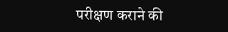परीक्षण कराने की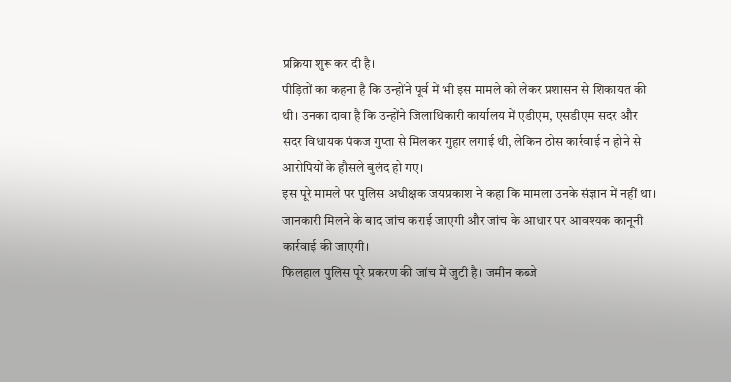प्रक्रिया शुरू कर दी है।
पीड़ितों का कहना है कि उन्होंने पूर्व में भी इस मामले को लेकर प्रशासन से शिकायत की थी। उनका दावा है कि उन्होंने जिलाधिकारी कार्यालय में एडीएम, एसडीएम सदर और सदर विधायक पंकज गुप्ता से मिलकर गुहार लगाई थी, लेकिन ठोस कार्रवाई न होने से आरोपियों के हौसले बुलंद हो गए।
इस पूरे मामले पर पुलिस अधीक्षक जयप्रकाश ने कहा कि मामला उनके संज्ञान में नहीं था। जानकारी मिलने के बाद जांच कराई जाएगी और जांच के आधार पर आवश्यक कानूनी कार्रवाई की जाएगी।
फिलहाल पुलिस पूरे प्रकरण की जांच में जुटी है। जमीन कब्जे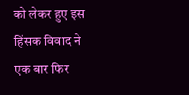को लेकर हुए इस हिंसक विवाद ने एक बार फिर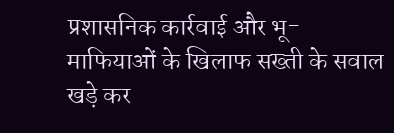प्रशासनिक कार्रवाई और भू-माफियाओं के खिलाफ सख्ती के सवाल खड़े कर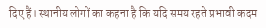दिए हैं। स्थानीय लोगों का कहना है कि यदि समय रहते प्रभावी कदम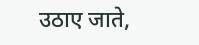उठाए जाते,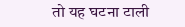तो यह घटना टाली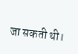जा सकती थी।